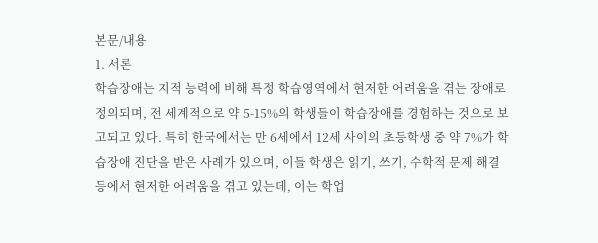본문/내용
1. 서론
학습장애는 지적 능력에 비해 특정 학습영역에서 현저한 어려움을 겪는 장애로 정의되며, 전 세계적으로 약 5-15%의 학생들이 학습장애를 경험하는 것으로 보고되고 있다. 특히 한국에서는 만 6세에서 12세 사이의 초등학생 중 약 7%가 학습장애 진단을 받은 사례가 있으며, 이들 학생은 읽기, 쓰기, 수학적 문제 해결 등에서 현저한 어려움을 겪고 있는데, 이는 학업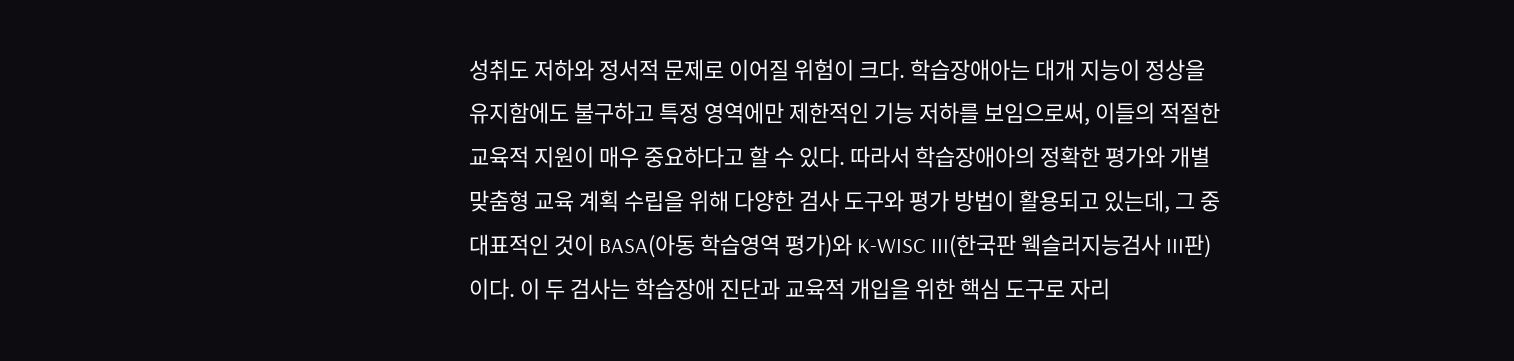성취도 저하와 정서적 문제로 이어질 위험이 크다. 학습장애아는 대개 지능이 정상을 유지함에도 불구하고 특정 영역에만 제한적인 기능 저하를 보임으로써, 이들의 적절한 교육적 지원이 매우 중요하다고 할 수 있다. 따라서 학습장애아의 정확한 평가와 개별 맞춤형 교육 계획 수립을 위해 다양한 검사 도구와 평가 방법이 활용되고 있는데, 그 중 대표적인 것이 BASA(아동 학습영역 평가)와 K-WISC III(한국판 웩슬러지능검사 III판)이다. 이 두 검사는 학습장애 진단과 교육적 개입을 위한 핵심 도구로 자리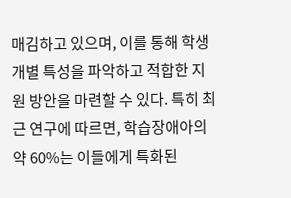매김하고 있으며, 이를 통해 학생 개별 특성을 파악하고 적합한 지원 방안을 마련할 수 있다. 특히 최근 연구에 따르면, 학습장애아의 약 60%는 이들에게 특화된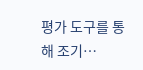평가 도구를 통해 조기…